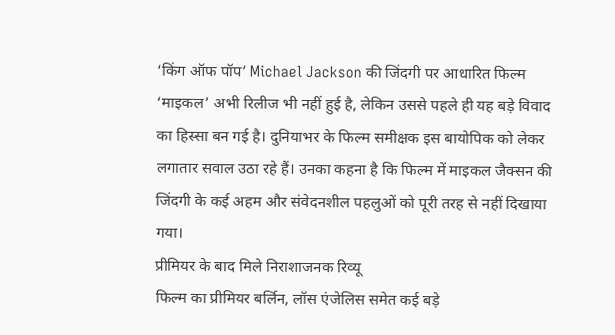‘किंग ऑफ पॉप’ Michael Jackson की जिंदगी पर आधारित फिल्म ‘माइकल’ अभी रिलीज भी नहीं हुई है, लेकिन उससे पहले ही यह बड़े विवाद का हिस्सा बन गई है। दुनियाभर के फिल्म समीक्षक इस बायोपिक को लेकर लगातार सवाल उठा रहे हैं। उनका कहना है कि फिल्म में माइकल जैक्सन की जिंदगी के कई अहम और संवेदनशील पहलुओं को पूरी तरह से नहीं दिखाया गया।
प्रीमियर के बाद मिले निराशाजनक रिव्यू
फिल्म का प्रीमियर बर्लिन, लॉस एंजेलिस समेत कई बड़े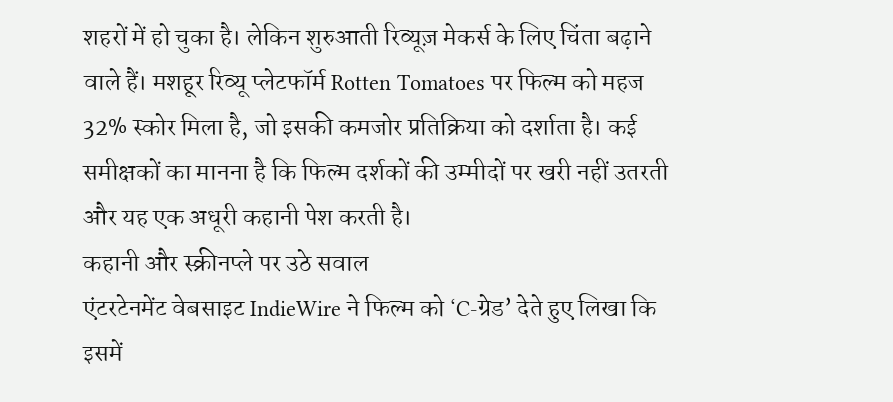शहरों में हो चुका है। लेकिन शुरुआती रिव्यूज़ मेकर्स के लिए चिंता बढ़ाने वाले हैं। मशहूर रिव्यू प्लेटफॉर्म Rotten Tomatoes पर फिल्म को महज 32% स्कोर मिला है, जो इसकी कमजोर प्रतिक्रिया को दर्शाता है। कई समीक्षकों का मानना है कि फिल्म दर्शकों की उम्मीदों पर खरी नहीं उतरती और यह एक अधूरी कहानी पेश करती है।
कहानी और स्क्रीनप्ले पर उठे सवाल
एंटरटेनमेंट वेबसाइट IndieWire ने फिल्म को ‘C-ग्रेड’ देते हुए लिखा कि इसमें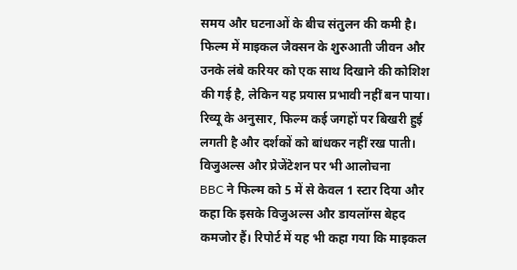समय और घटनाओं के बीच संतुलन की कमी है। फिल्म में माइकल जैक्सन के शुरुआती जीवन और उनके लंबे करियर को एक साथ दिखाने की कोशिश की गई है, लेकिन यह प्रयास प्रभावी नहीं बन पाया। रिव्यू के अनुसार, फिल्म कई जगहों पर बिखरी हुई लगती है और दर्शकों को बांधकर नहीं रख पाती।
विजुअल्स और प्रेजेंटेशन पर भी आलोचना
BBC ने फिल्म को 5 में से केवल 1 स्टार दिया और कहा कि इसके विजुअल्स और डायलॉग्स बेहद कमजोर हैं। रिपोर्ट में यह भी कहा गया कि माइकल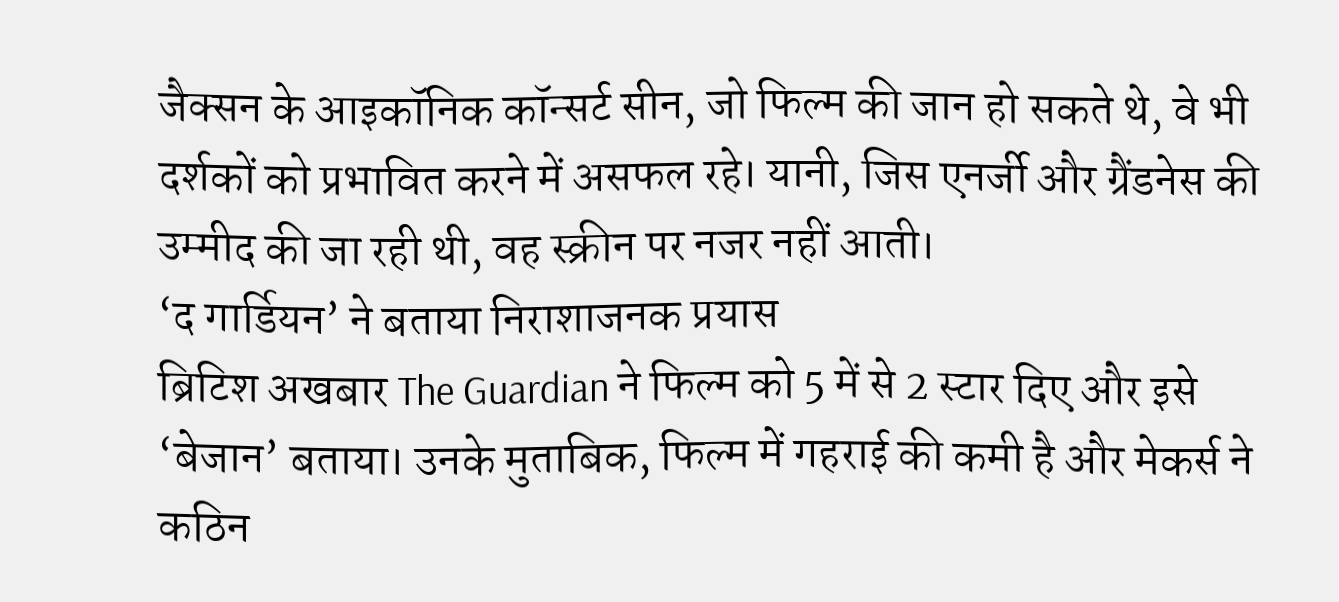जैक्सन के आइकॉनिक कॉन्सर्ट सीन, जो फिल्म की जान हो सकते थे, वे भी दर्शकों को प्रभावित करने में असफल रहे। यानी, जिस एनर्जी और ग्रैंडनेस की उम्मीद की जा रही थी, वह स्क्रीन पर नजर नहीं आती।
‘द गार्डियन’ ने बताया निराशाजनक प्रयास
ब्रिटिश अखबार The Guardian ने फिल्म को 5 में से 2 स्टार दिए और इसे ‘बेजान’ बताया। उनके मुताबिक, फिल्म में गहराई की कमी है और मेकर्स ने कठिन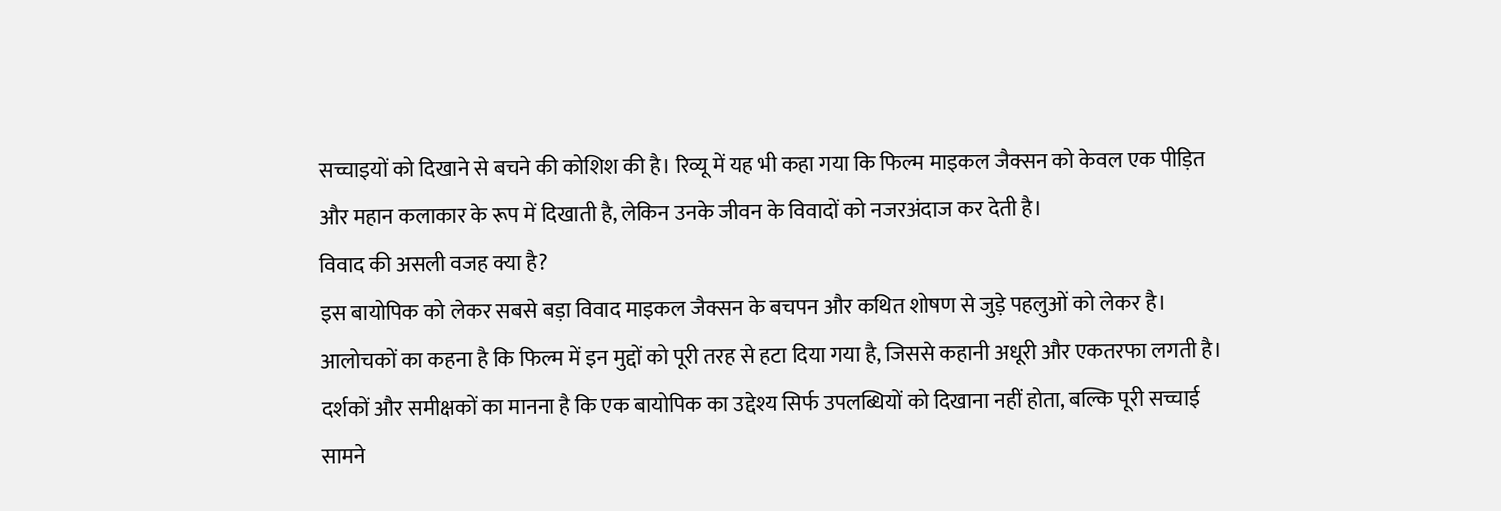सच्चाइयों को दिखाने से बचने की कोशिश की है। रिव्यू में यह भी कहा गया कि फिल्म माइकल जैक्सन को केवल एक पीड़ित और महान कलाकार के रूप में दिखाती है, लेकिन उनके जीवन के विवादों को नजरअंदाज कर देती है।
विवाद की असली वजह क्या है?
इस बायोपिक को लेकर सबसे बड़ा विवाद माइकल जैक्सन के बचपन और कथित शोषण से जुड़े पहलुओं को लेकर है। आलोचकों का कहना है कि फिल्म में इन मुद्दों को पूरी तरह से हटा दिया गया है, जिससे कहानी अधूरी और एकतरफा लगती है। दर्शकों और समीक्षकों का मानना है कि एक बायोपिक का उद्देश्य सिर्फ उपलब्धियों को दिखाना नहीं होता, बल्कि पूरी सच्चाई सामने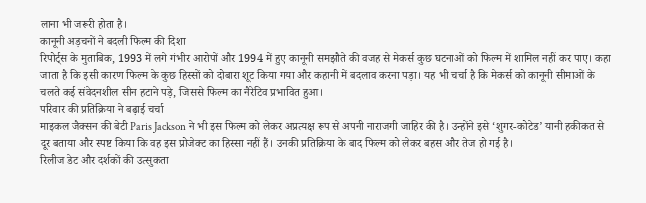लाना भी जरूरी होता है।
कानूनी अड़चनों ने बदली फिल्म की दिशा
रिपोर्ट्स के मुताबिक, 1993 में लगे गंभीर आरोपों और 1994 में हुए कानूनी समझौते की वजह से मेकर्स कुछ घटनाओं को फिल्म में शामिल नहीं कर पाए। कहा जाता है कि इसी कारण फिल्म के कुछ हिस्सों को दोबारा शूट किया गया और कहानी में बदलाव करना पड़ा। यह भी चर्चा है कि मेकर्स को कानूनी सीमाओं के चलते कई संवेदनशील सीन हटाने पड़े, जिससे फिल्म का नैरेटिव प्रभावित हुआ।
परिवार की प्रतिक्रिया ने बढ़ाई चर्चा
माइकल जैक्सन की बेटी Paris Jackson ने भी इस फिल्म को लेकर अप्रत्यक्ष रूप से अपनी नाराजगी जाहिर की है। उन्होंने इसे ‘शुगर-कोटेड’ यानी हकीकत से दूर बताया और स्पष्ट किया कि वह इस प्रोजेक्ट का हिस्सा नहीं हैं। उनकी प्रतिक्रिया के बाद फिल्म को लेकर बहस और तेज हो गई है।
रिलीज डेट और दर्शकों की उत्सुकता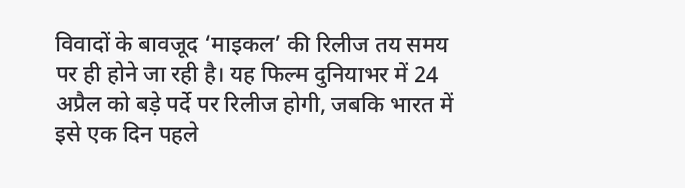विवादों के बावजूद ‘माइकल’ की रिलीज तय समय पर ही होने जा रही है। यह फिल्म दुनियाभर में 24 अप्रैल को बड़े पर्दे पर रिलीज होगी, जबकि भारत में इसे एक दिन पहले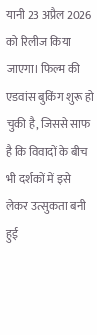यानी 23 अप्रैल 2026 को रिलीज किया जाएगा। फिल्म की एडवांस बुकिंग शुरू हो चुकी है, जिससे साफ है कि विवादों के बीच भी दर्शकों में इसे लेकर उत्सुकता बनी हुई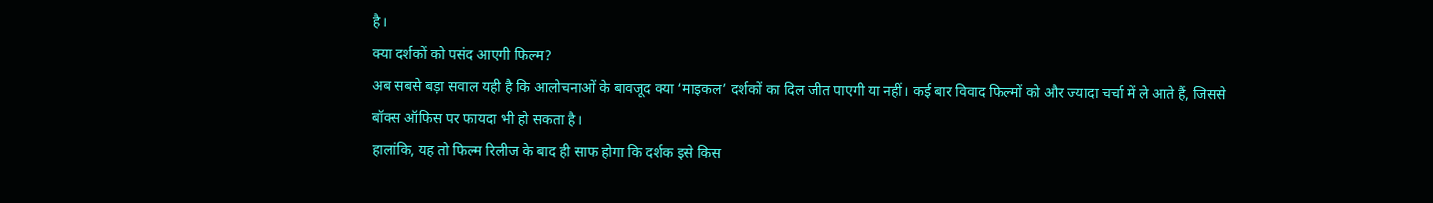है।
क्या दर्शकों को पसंद आएगी फिल्म?
अब सबसे बड़ा सवाल यही है कि आलोचनाओं के बावजूद क्या ‘माइकल’ दर्शकों का दिल जीत पाएगी या नहीं। कई बार विवाद फिल्मों को और ज्यादा चर्चा में ले आते हैं, जिससे बॉक्स ऑफिस पर फायदा भी हो सकता है।
हालांकि, यह तो फिल्म रिलीज के बाद ही साफ होगा कि दर्शक इसे किस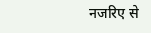नजरिए से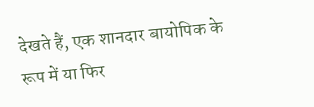देखते हैं, एक शानदार बायोपिक के रूप में या फिर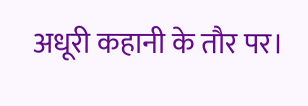अधूरी कहानी के तौर पर।